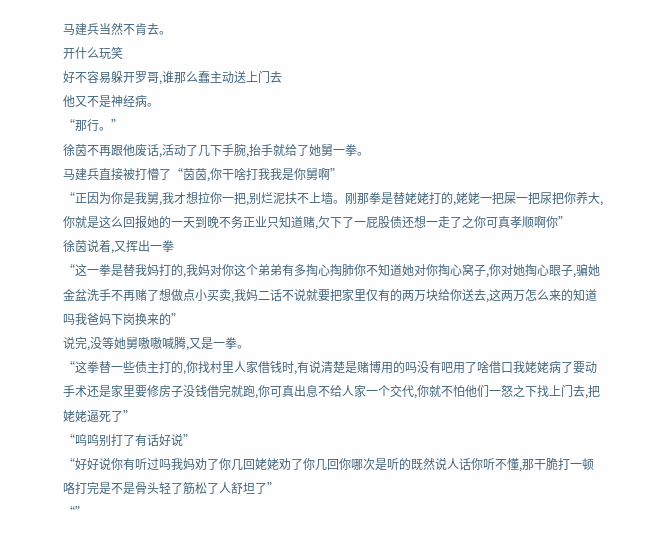马建兵当然不肯去。
开什么玩笑
好不容易躲开罗哥,谁那么蠢主动送上门去
他又不是神经病。
“那行。”
徐茵不再跟他废话,活动了几下手腕,抬手就给了她舅一拳。
马建兵直接被打懵了“茵茵,你干啥打我我是你舅啊”
“正因为你是我舅,我才想拉你一把,别烂泥扶不上墙。刚那拳是替姥姥打的,姥姥一把屎一把尿把你养大,你就是这么回报她的一天到晚不务正业只知道赌,欠下了一屁股债还想一走了之你可真孝顺啊你”
徐茵说着,又挥出一拳
“这一拳是替我妈打的,我妈对你这个弟弟有多掏心掏肺你不知道她对你掏心窝子,你对她掏心眼子,骗她金盆洗手不再赌了想做点小买卖,我妈二话不说就要把家里仅有的两万块给你送去,这两万怎么来的知道吗我爸妈下岗换来的”
说完,没等她舅嗷嗷喊腾,又是一拳。
“这拳替一些债主打的,你找村里人家借钱时,有说清楚是赌博用的吗没有吧用了啥借口我姥姥病了要动手术还是家里要修房子没钱借完就跑,你可真出息不给人家一个交代,你就不怕他们一怒之下找上门去,把姥姥逼死了”
“呜呜别打了有话好说”
“好好说你有听过吗我妈劝了你几回姥姥劝了你几回你哪次是听的既然说人话你听不懂,那干脆打一顿咯打完是不是骨头轻了筋松了人舒坦了”
“”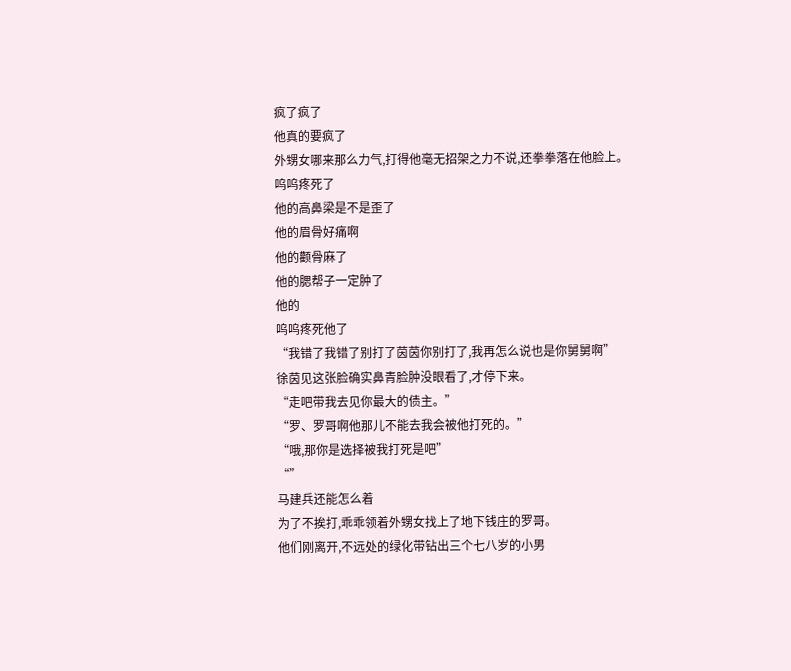疯了疯了
他真的要疯了
外甥女哪来那么力气,打得他毫无招架之力不说,还拳拳落在他脸上。
呜呜疼死了
他的高鼻梁是不是歪了
他的眉骨好痛啊
他的颧骨麻了
他的腮帮子一定肿了
他的
呜呜疼死他了
“我错了我错了别打了茵茵你别打了,我再怎么说也是你舅舅啊”
徐茵见这张脸确实鼻青脸肿没眼看了,才停下来。
“走吧带我去见你最大的债主。”
“罗、罗哥啊他那儿不能去我会被他打死的。”
“哦,那你是选择被我打死是吧”
“”
马建兵还能怎么着
为了不挨打,乖乖领着外甥女找上了地下钱庄的罗哥。
他们刚离开,不远处的绿化带钻出三个七八岁的小男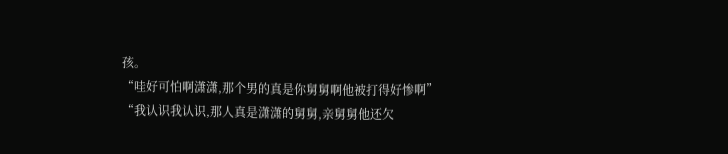孩。
“哇好可怕啊潇潇,那个男的真是你舅舅啊他被打得好惨啊”
“我认识我认识,那人真是潇潇的舅舅,亲舅舅他还欠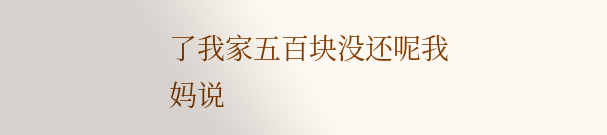了我家五百块没还呢我妈说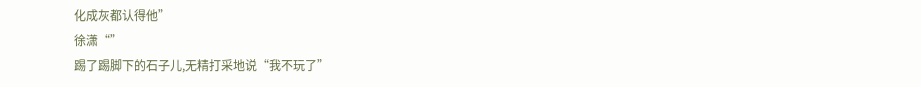化成灰都认得他”
徐潇“”
踢了踢脚下的石子儿,无精打采地说“我不玩了”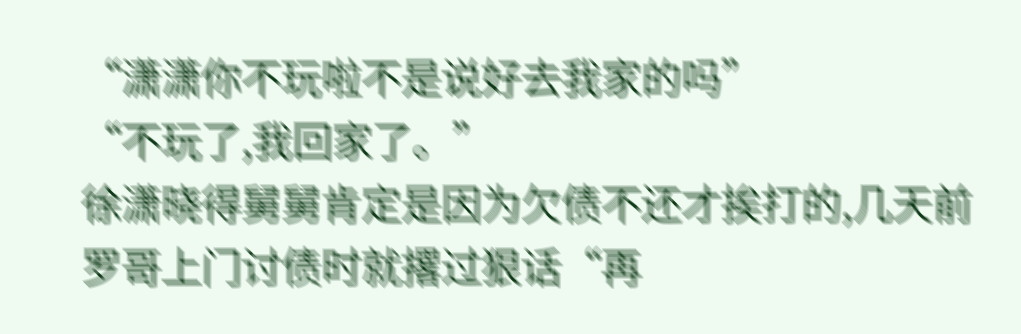“潇潇你不玩啦不是说好去我家的吗”
“不玩了,我回家了。”
徐潇晓得舅舅肯定是因为欠债不还才挨打的,几天前罗哥上门讨债时就撂过狠话“再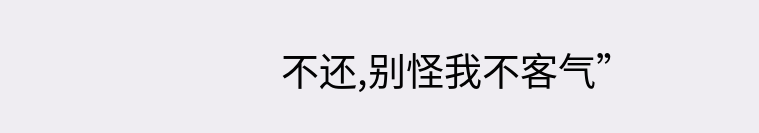不还,别怪我不客气”